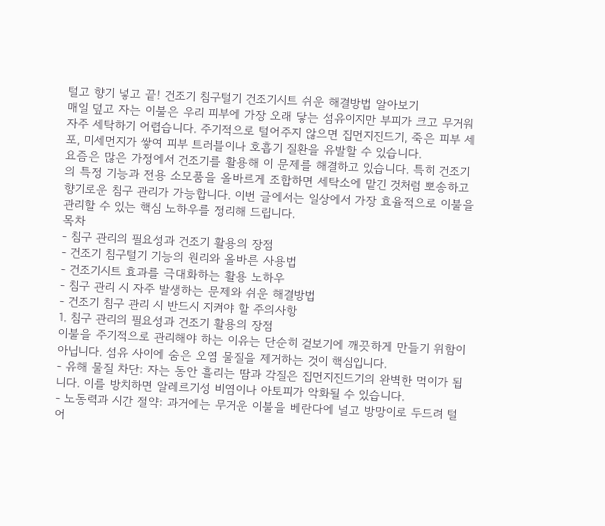털고 향기 넣고 끝! 건조기 침구털기 건조기시트 쉬운 해결방법 알아보기
매일 덮고 자는 이불은 우리 피부에 가장 오래 닿는 섬유이지만 부피가 크고 무거워 자주 세탁하기 어렵습니다. 주기적으로 털어주지 않으면 집먼지진드기, 죽은 피부 세포, 미세먼지가 쌓여 피부 트러블이나 호흡기 질환을 유발할 수 있습니다.
요즘은 많은 가정에서 건조기를 활용해 이 문제를 해결하고 있습니다. 특히 건조기의 특정 기능과 전용 소모품을 올바르게 조합하면 세탁소에 맡긴 것처럼 뽀송하고 향기로운 침구 관리가 가능합니다. 이번 글에서는 일상에서 가장 효율적으로 이불을 관리할 수 있는 핵심 노하우를 정리해 드립니다.
목차
- 침구 관리의 필요성과 건조기 활용의 장점
- 건조기 침구털기 기능의 원리와 올바른 사용법
- 건조기시트 효과를 극대화하는 활용 노하우
- 침구 관리 시 자주 발생하는 문제와 쉬운 해결방법
- 건조기 침구 관리 시 반드시 지켜야 할 주의사항
1. 침구 관리의 필요성과 건조기 활용의 장점
이불을 주기적으로 관리해야 하는 이유는 단순히 겉보기에 깨끗하게 만들기 위함이 아닙니다. 섬유 사이에 숨은 오염 물질을 제거하는 것이 핵심입니다.
- 유해 물질 차단: 자는 동안 흘리는 땀과 각질은 집먼지진드기의 완벽한 먹이가 됩니다. 이를 방치하면 알레르기성 비염이나 아토피가 악화될 수 있습니다.
- 노동력과 시간 절약: 과거에는 무거운 이불을 베란다에 널고 방망이로 두드려 털어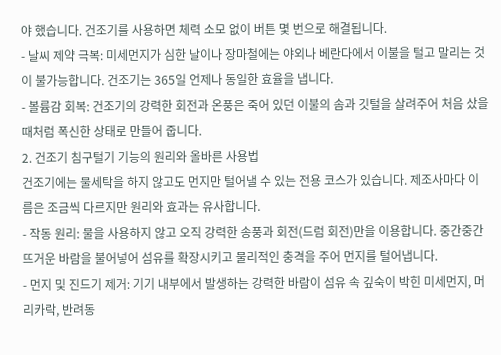야 했습니다. 건조기를 사용하면 체력 소모 없이 버튼 몇 번으로 해결됩니다.
- 날씨 제약 극복: 미세먼지가 심한 날이나 장마철에는 야외나 베란다에서 이불을 털고 말리는 것이 불가능합니다. 건조기는 365일 언제나 동일한 효율을 냅니다.
- 볼륨감 회복: 건조기의 강력한 회전과 온풍은 죽어 있던 이불의 솜과 깃털을 살려주어 처음 샀을 때처럼 폭신한 상태로 만들어 줍니다.
2. 건조기 침구털기 기능의 원리와 올바른 사용법
건조기에는 물세탁을 하지 않고도 먼지만 털어낼 수 있는 전용 코스가 있습니다. 제조사마다 이름은 조금씩 다르지만 원리와 효과는 유사합니다.
- 작동 원리: 물을 사용하지 않고 오직 강력한 송풍과 회전(드럼 회전)만을 이용합니다. 중간중간 뜨거운 바람을 불어넣어 섬유를 확장시키고 물리적인 충격을 주어 먼지를 털어냅니다.
- 먼지 및 진드기 제거: 기기 내부에서 발생하는 강력한 바람이 섬유 속 깊숙이 박힌 미세먼지, 머리카락, 반려동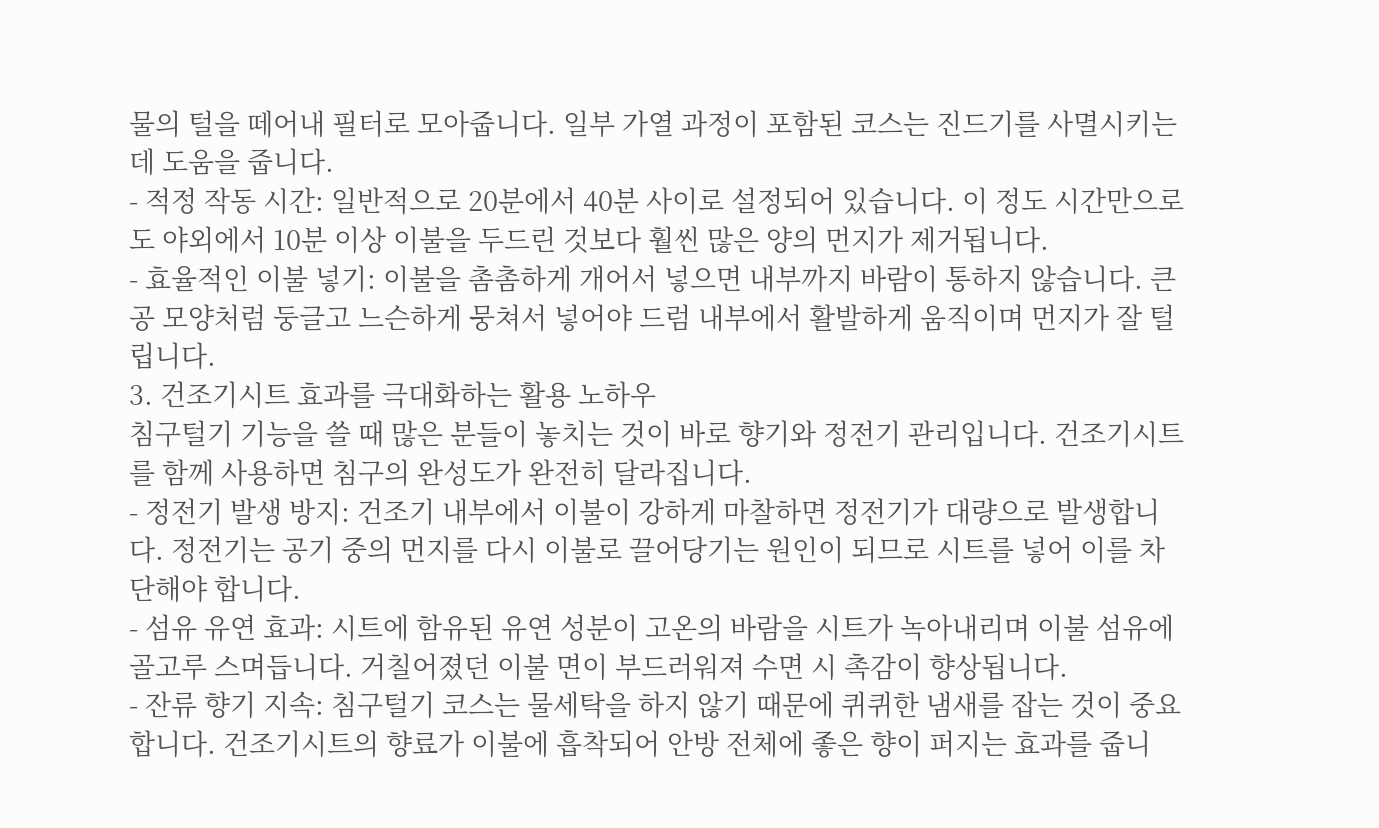물의 털을 떼어내 필터로 모아줍니다. 일부 가열 과정이 포함된 코스는 진드기를 사멸시키는 데 도움을 줍니다.
- 적정 작동 시간: 일반적으로 20분에서 40분 사이로 설정되어 있습니다. 이 정도 시간만으로도 야외에서 10분 이상 이불을 두드린 것보다 훨씬 많은 양의 먼지가 제거됩니다.
- 효율적인 이불 넣기: 이불을 촘촘하게 개어서 넣으면 내부까지 바람이 통하지 않습니다. 큰 공 모양처럼 둥글고 느슨하게 뭉쳐서 넣어야 드럼 내부에서 활발하게 움직이며 먼지가 잘 털립니다.
3. 건조기시트 효과를 극대화하는 활용 노하우
침구털기 기능을 쓸 때 많은 분들이 놓치는 것이 바로 향기와 정전기 관리입니다. 건조기시트를 함께 사용하면 침구의 완성도가 완전히 달라집니다.
- 정전기 발생 방지: 건조기 내부에서 이불이 강하게 마찰하면 정전기가 대량으로 발생합니다. 정전기는 공기 중의 먼지를 다시 이불로 끌어당기는 원인이 되므로 시트를 넣어 이를 차단해야 합니다.
- 섬유 유연 효과: 시트에 함유된 유연 성분이 고온의 바람을 시트가 녹아내리며 이불 섬유에 골고루 스며듭니다. 거칠어졌던 이불 면이 부드러워져 수면 시 촉감이 향상됩니다.
- 잔류 향기 지속: 침구털기 코스는 물세탁을 하지 않기 때문에 퀴퀴한 냄새를 잡는 것이 중요합니다. 건조기시트의 향료가 이불에 흡착되어 안방 전체에 좋은 향이 퍼지는 효과를 줍니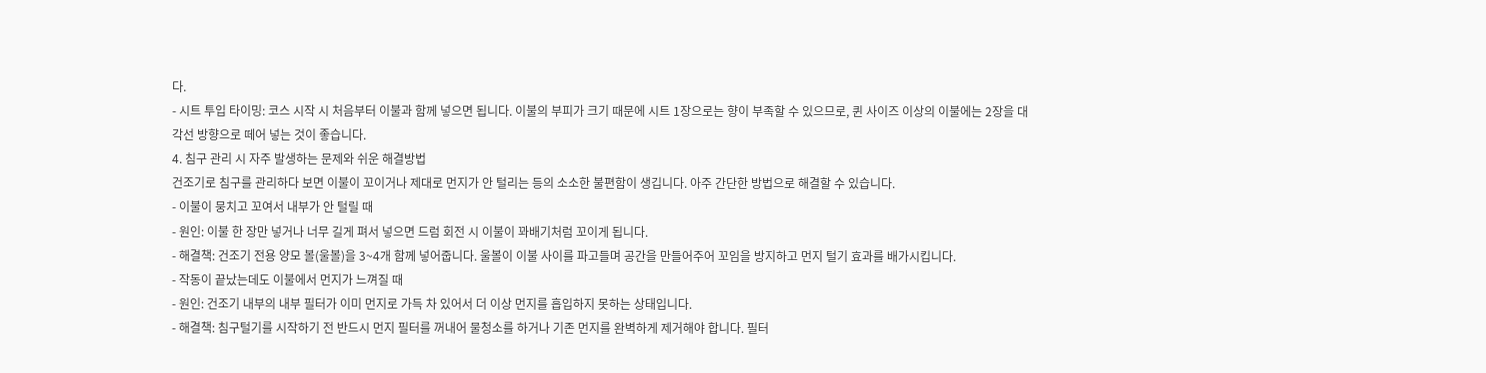다.
- 시트 투입 타이밍: 코스 시작 시 처음부터 이불과 함께 넣으면 됩니다. 이불의 부피가 크기 때문에 시트 1장으로는 향이 부족할 수 있으므로, 퀸 사이즈 이상의 이불에는 2장을 대각선 방향으로 떼어 넣는 것이 좋습니다.
4. 침구 관리 시 자주 발생하는 문제와 쉬운 해결방법
건조기로 침구를 관리하다 보면 이불이 꼬이거나 제대로 먼지가 안 털리는 등의 소소한 불편함이 생깁니다. 아주 간단한 방법으로 해결할 수 있습니다.
- 이불이 뭉치고 꼬여서 내부가 안 털릴 때
- 원인: 이불 한 장만 넣거나 너무 길게 펴서 넣으면 드럼 회전 시 이불이 꽈배기처럼 꼬이게 됩니다.
- 해결책: 건조기 전용 양모 볼(울볼)을 3~4개 함께 넣어줍니다. 울볼이 이불 사이를 파고들며 공간을 만들어주어 꼬임을 방지하고 먼지 털기 효과를 배가시킵니다.
- 작동이 끝났는데도 이불에서 먼지가 느껴질 때
- 원인: 건조기 내부의 내부 필터가 이미 먼지로 가득 차 있어서 더 이상 먼지를 흡입하지 못하는 상태입니다.
- 해결책: 침구털기를 시작하기 전 반드시 먼지 필터를 꺼내어 물청소를 하거나 기존 먼지를 완벽하게 제거해야 합니다. 필터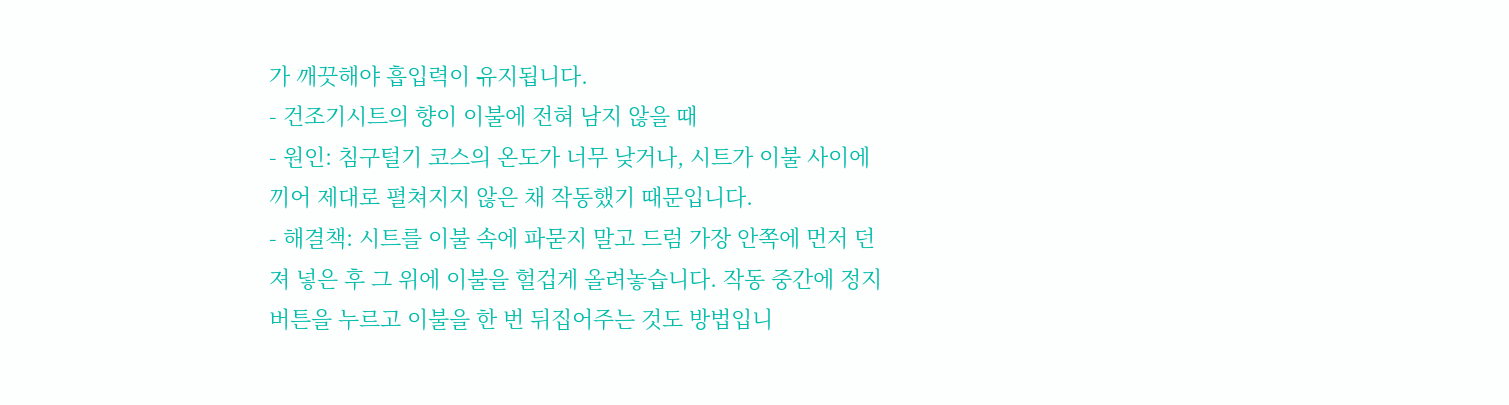가 깨끗해야 흡입력이 유지됩니다.
- 건조기시트의 향이 이불에 전혀 남지 않을 때
- 원인: 침구털기 코스의 온도가 너무 낮거나, 시트가 이불 사이에 끼어 제대로 펼쳐지지 않은 채 작동했기 때문입니다.
- 해결책: 시트를 이불 속에 파묻지 말고 드럼 가장 안쪽에 먼저 던져 넣은 후 그 위에 이불을 헐겁게 올려놓습니다. 작동 중간에 정지 버튼을 누르고 이불을 한 번 뒤집어주는 것도 방법입니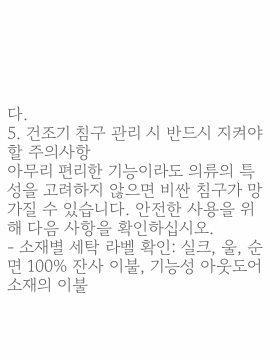다.
5. 건조기 침구 관리 시 반드시 지켜야 할 주의사항
아무리 편리한 기능이라도 의류의 특성을 고려하지 않으면 비싼 침구가 망가질 수 있습니다. 안전한 사용을 위해 다음 사항을 확인하십시오.
- 소재별 세탁 라벨 확인: 실크, 울, 순면 100% 잔사 이불, 기능성 아웃도어 소재의 이불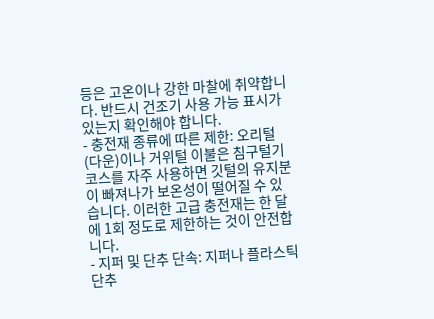등은 고온이나 강한 마찰에 취약합니다. 반드시 건조기 사용 가능 표시가 있는지 확인해야 합니다.
- 충전재 종류에 따른 제한: 오리털(다운)이나 거위털 이불은 침구털기 코스를 자주 사용하면 깃털의 유지분이 빠져나가 보온성이 떨어질 수 있습니다. 이러한 고급 충전재는 한 달에 1회 정도로 제한하는 것이 안전합니다.
- 지퍼 및 단추 단속: 지퍼나 플라스틱 단추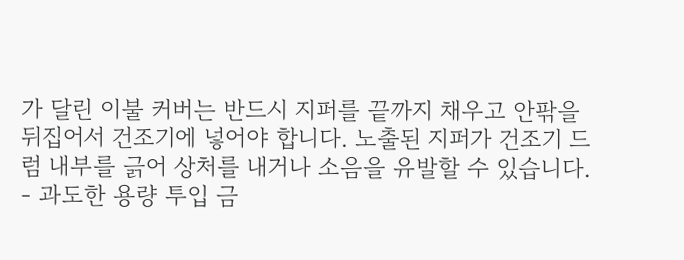가 달린 이불 커버는 반드시 지퍼를 끝까지 채우고 안팎을 뒤집어서 건조기에 넣어야 합니다. 노출된 지퍼가 건조기 드럼 내부를 긁어 상처를 내거나 소음을 유발할 수 있습니다.
- 과도한 용량 투입 금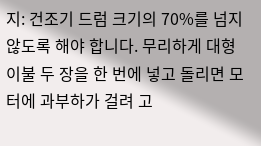지: 건조기 드럼 크기의 70%를 넘지 않도록 해야 합니다. 무리하게 대형 이불 두 장을 한 번에 넣고 돌리면 모터에 과부하가 걸려 고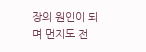장의 원인이 되며 먼지도 전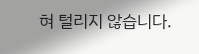혀 털리지 않습니다.